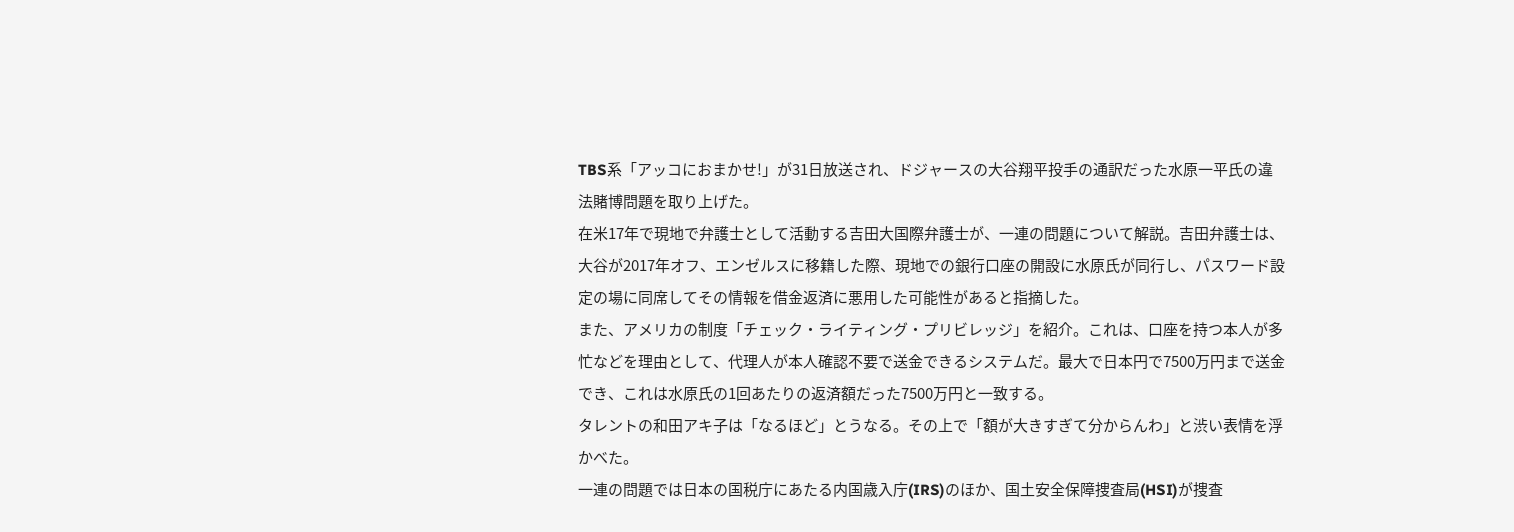TBS系「アッコにおまかせ!」が31日放送され、ドジャースの大谷翔平投手の通訳だった水原一平氏の違法賭博問題を取り上げた。
在米17年で現地で弁護士として活動する吉田大国際弁護士が、一連の問題について解説。吉田弁護士は、大谷が2017年オフ、エンゼルスに移籍した際、現地での銀行口座の開設に水原氏が同行し、パスワード設定の場に同席してその情報を借金返済に悪用した可能性があると指摘した。
また、アメリカの制度「チェック・ライティング・プリビレッジ」を紹介。これは、口座を持つ本人が多忙などを理由として、代理人が本人確認不要で送金できるシステムだ。最大で日本円で7500万円まで送金でき、これは水原氏の1回あたりの返済額だった7500万円と一致する。
タレントの和田アキ子は「なるほど」とうなる。その上で「額が大きすぎて分からんわ」と渋い表情を浮かべた。
一連の問題では日本の国税庁にあたる内国歳入庁(IRS)のほか、国土安全保障捜査局(HSI)が捜査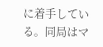に着手している。同局はマ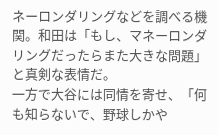ネーロンダリングなどを調べる機関。和田は「もし、マネーロンダリングだったらまた大きな問題」と真剣な表情だ。
一方で大谷には同情を寄せ、「何も知らないで、野球しかや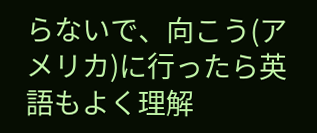らないで、向こう(アメリカ)に行ったら英語もよく理解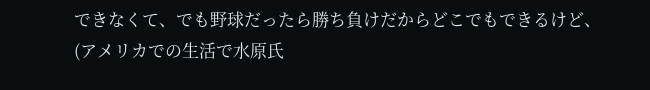できなくて、でも野球だったら勝ち負けだからどこでもできるけど、(アメリカでの生活で水原氏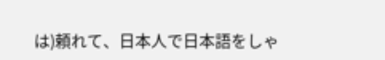は)頼れて、日本人で日本語をしゃ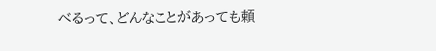べるって、どんなことがあっても頼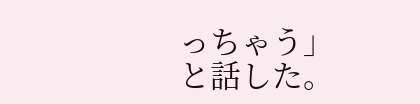っちゃう」と話した。